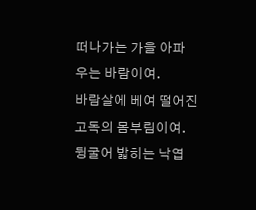떠나가는 가을 아파
우는 바람이여.
바람살에 베여 떨어진
고독의 몸부림이여.
뒹굴어 밟히는 낙엽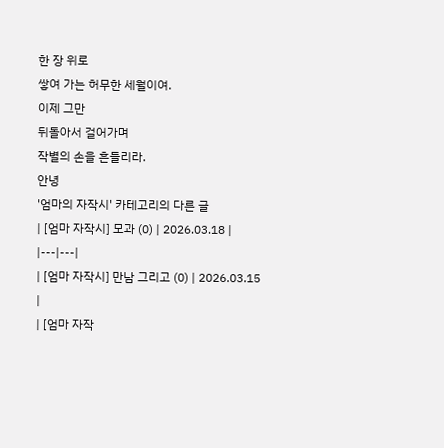한 장 위로
쌓여 가는 허무한 세월이여.
이제 그만
뒤돌아서 걸어가며
작별의 손을 흔들리라.
안녕
'엄마의 자작시' 카테고리의 다른 글
| [엄마 자작시] 모과 (0) | 2026.03.18 |
|---|---|
| [엄마 자작시] 만남 그리고 (0) | 2026.03.15 |
| [엄마 자작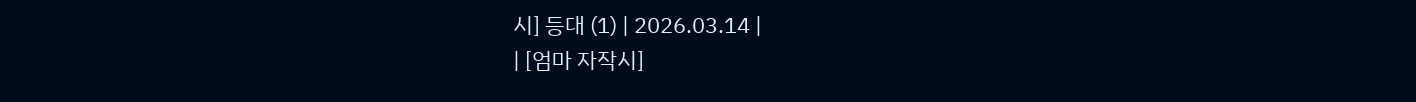시] 등대 (1) | 2026.03.14 |
| [엄마 자작시]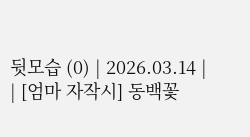뒷모습 (0) | 2026.03.14 |
| [엄마 자작시] 동백꽃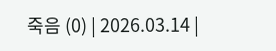죽음 (0) | 2026.03.14 |